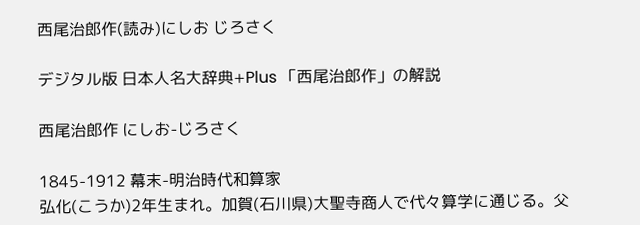西尾治郎作(読み)にしお じろさく

デジタル版 日本人名大辞典+Plus 「西尾治郎作」の解説

西尾治郎作 にしお-じろさく

1845-1912 幕末-明治時代和算家
弘化(こうか)2年生まれ。加賀(石川県)大聖寺商人で代々算学に通じる。父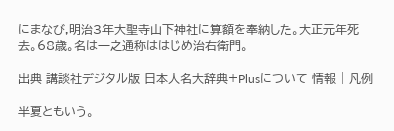にまなび,明治3年大聖寺山下神社に算額を奉納した。大正元年死去。68歳。名は一之通称ははじめ治右衛門。

出典 講談社デジタル版 日本人名大辞典+Plusについて 情報 | 凡例

半夏ともいう。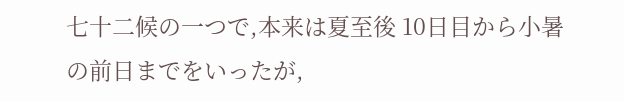七十二候の一つで,本来は夏至後 10日目から小暑の前日までをいったが,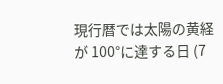現行暦では太陽の黄経が 100°に達する日 (7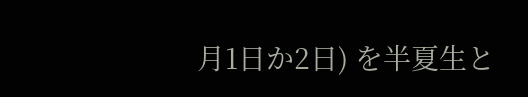月1日か2日) を半夏生と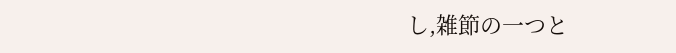し,雑節の一つと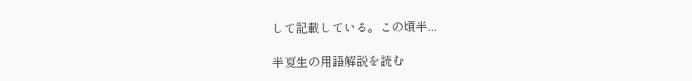して記載している。この頃半...

半夏生の用語解説を読む